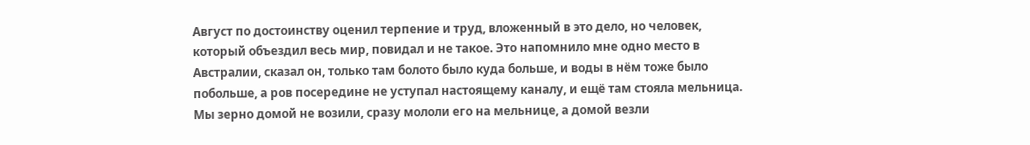Август по достоинству оценил терпение и труд, вложенный в это дело, но человек, который объездил весь мир, повидал и не такое. Это напомнило мне одно место в Австралии, сказал он, только там болото было куда больше, и воды в нём тоже было побольше, а ров посередине не уступал настоящему каналу, и ещё там стояла мельница. Мы зерно домой не возили, сразу мололи его на мельнице, а домой везли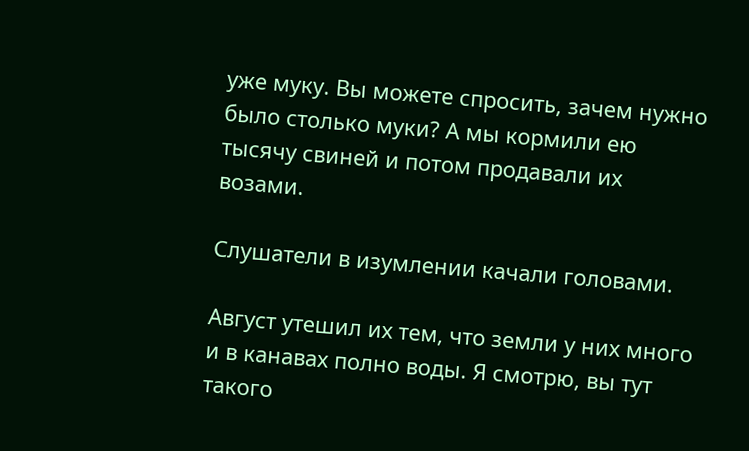уже муку. Вы можете спросить, зачем нужно было столько муки? А мы кормили ею тысячу свиней и потом продавали их возами.

Слушатели в изумлении качали головами.

Август утешил их тем, что земли у них много и в канавах полно воды. Я смотрю, вы тут такого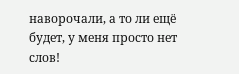наворочали, а то ли ещё будет, у меня просто нет слов!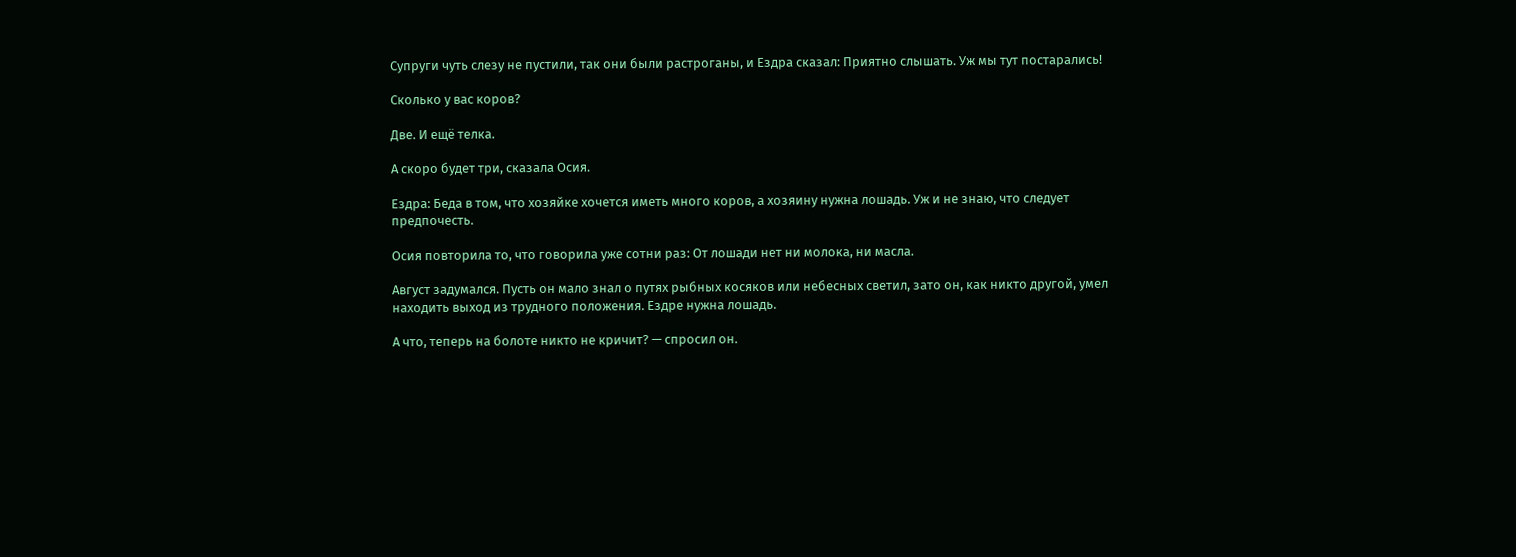Супруги чуть слезу не пустили, так они были растроганы, и Ездра сказал: Приятно слышать. Уж мы тут постарались!

Сколько у вас коров?

Две. И ещё телка.

А скоро будет три, сказала Осия.

Ездра: Беда в том, что хозяйке хочется иметь много коров, а хозяину нужна лошадь. Уж и не знаю, что следует предпочесть.

Осия повторила то, что говорила уже сотни раз: От лошади нет ни молока, ни масла.

Август задумался. Пусть он мало знал о путях рыбных косяков или небесных светил, зато он, как никто другой, умел находить выход из трудного положения. Ездре нужна лошадь.

А что, теперь на болоте никто не кричит? — спросил он.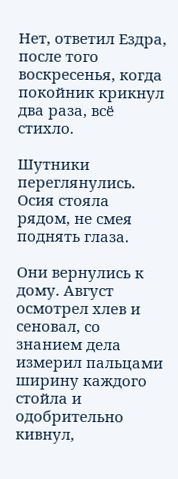Нет, ответил Ездра, после того воскресенья, когда покойник крикнул два раза, всё стихло.

Шутники переглянулись. Осия стояла рядом, не смея поднять глаза.

Они вернулись к дому. Август осмотрел хлев и сеновал, со знанием дела измерил пальцами ширину каждого стойла и одобрительно кивнул,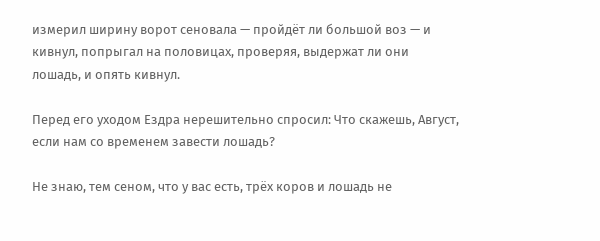измерил ширину ворот сеновала — пройдёт ли большой воз — и кивнул, попрыгал на половицах, проверяя, выдержат ли они лошадь, и опять кивнул.

Перед его уходом Ездра нерешительно спросил: Что скажешь, Август, если нам со временем завести лошадь?

Не знаю, тем сеном, что у вас есть, трёх коров и лошадь не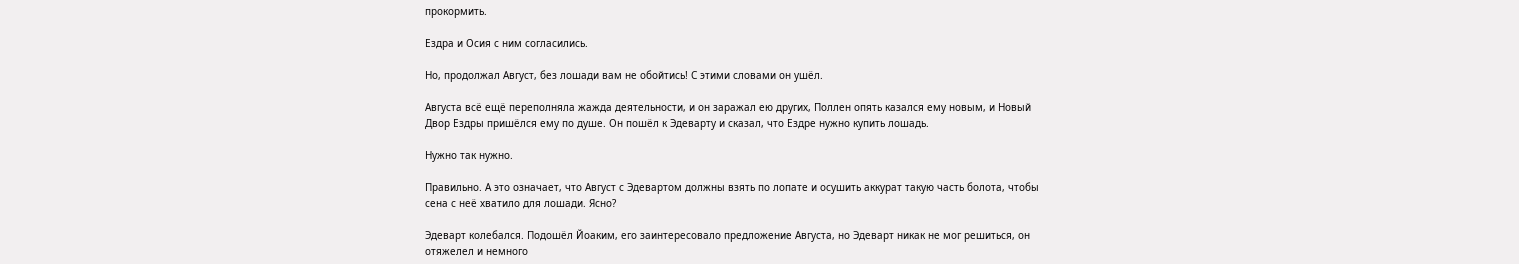прокормить.

Ездра и Осия с ним согласились.

Но, продолжал Август, без лошади вам не обойтись! С этими словами он ушёл.

Августа всё ещё переполняла жажда деятельности, и он заражал ею других, Поллен опять казался ему новым, и Новый Двор Ездры пришёлся ему по душе. Он пошёл к Эдеварту и сказал, что Ездре нужно купить лошадь.

Нужно так нужно.

Правильно. А это означает, что Август с Эдевартом должны взять по лопате и осушить аккурат такую часть болота, чтобы сена с неё хватило для лошади. Ясно?

Эдеварт колебался. Подошёл Йоаким, его заинтересовало предложение Августа, но Эдеварт никак не мог решиться, он отяжелел и немного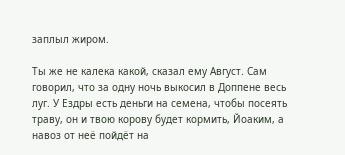заплыл жиром.

Ты же не калека какой, сказал ему Август. Сам говорил, что за одну ночь выкосил в Доппене весь луг. У Ездры есть деньги на семена, чтобы посеять траву, он и твою корову будет кормить, Йоаким, а навоз от неё пойдёт на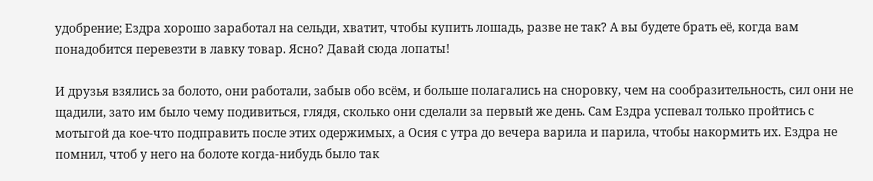удобрение; Ездра хорошо заработал на сельди, хватит, чтобы купить лошадь, разве не так? А вы будете брать её, когда вам понадобится перевезти в лавку товар. Ясно? Давай сюда лопаты!

И друзья взялись за болото, они работали, забыв обо всём, и больше полагались на сноровку, чем на сообразительность, сил они не щадили, зато им было чему подивиться, глядя, сколько они сделали за первый же день. Сам Ездра успевал только пройтись с мотыгой да кое-что подправить после этих одержимых, а Осия с утра до вечера варила и парила, чтобы накормить их. Ездра не помнил, чтоб у него на болоте когда-нибудь было так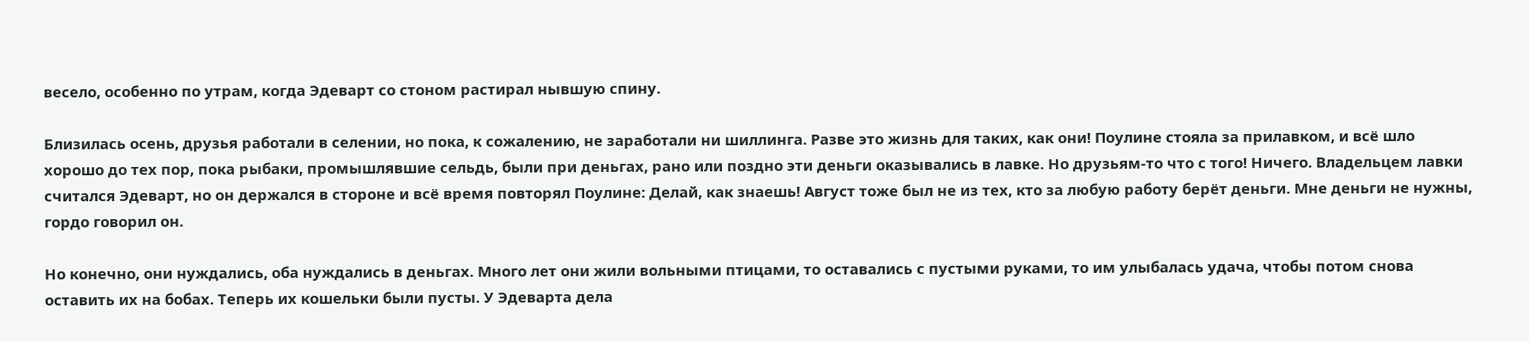весело, особенно по утрам, когда Эдеварт со стоном растирал нывшую спину.

Близилась осень, друзья работали в селении, но пока, к сожалению, не заработали ни шиллинга. Разве это жизнь для таких, как они! Поулине стояла за прилавком, и всё шло хорошо до тех пор, пока рыбаки, промышлявшие сельдь, были при деньгах, рано или поздно эти деньги оказывались в лавке. Но друзьям-то что с того! Ничего. Владельцем лавки считался Эдеварт, но он держался в стороне и всё время повторял Поулине: Делай, как знаешь! Август тоже был не из тех, кто за любую работу берёт деньги. Мне деньги не нужны, гордо говорил он.

Но конечно, они нуждались, оба нуждались в деньгах. Много лет они жили вольными птицами, то оставались с пустыми руками, то им улыбалась удача, чтобы потом снова оставить их на бобах. Теперь их кошельки были пусты. У Эдеварта дела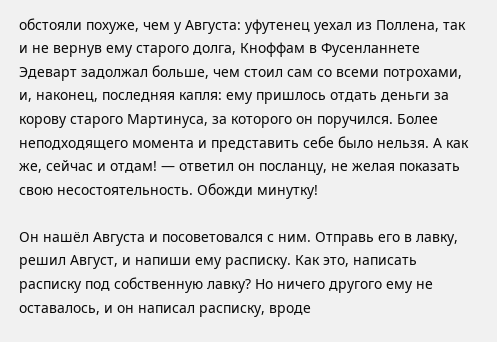обстояли похуже, чем у Августа: уфутенец уехал из Поллена, так и не вернув ему старого долга, Кноффам в Фусенланнете Эдеварт задолжал больше, чем стоил сам со всеми потрохами, и, наконец, последняя капля: ему пришлось отдать деньги за корову старого Мартинуса, за которого он поручился. Более неподходящего момента и представить себе было нельзя. А как же, сейчас и отдам! — ответил он посланцу, не желая показать свою несостоятельность. Обожди минутку!

Он нашёл Августа и посоветовался с ним. Отправь его в лавку, решил Август, и напиши ему расписку. Как это, написать расписку под собственную лавку? Но ничего другого ему не оставалось, и он написал расписку, вроде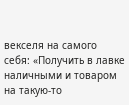векселя на самого себя: «Получить в лавке наличными и товаром на такую-то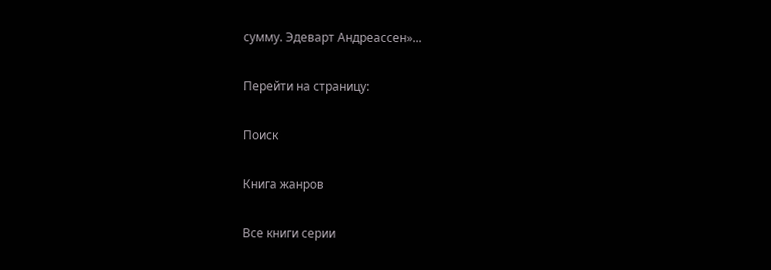сумму. Эдеварт Андреассен»...

Перейти на страницу:

Поиск

Книга жанров

Все книги серии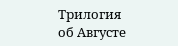Трилогия об Августе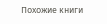Похожие книги